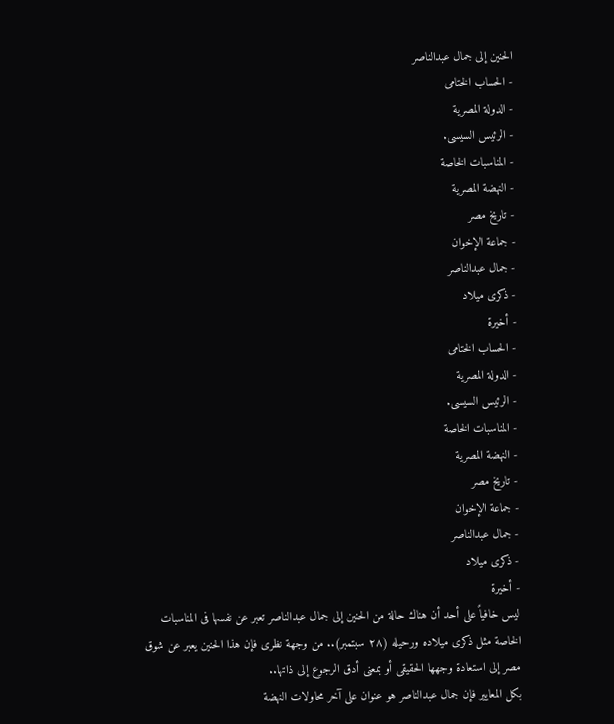الحنين إلى جمال عبدالناصر
- الحساب الختامى
- الدولة المصرية
- الرئيس السيسى.
- المناسبات الخاصة
- النهضة المصرية
- تاريخ مصر
- جماعة الإخوان
- جمال عبدالناصر
- ذكرى ميلاد
- أخيرة
- الحساب الختامى
- الدولة المصرية
- الرئيس السيسى.
- المناسبات الخاصة
- النهضة المصرية
- تاريخ مصر
- جماعة الإخوان
- جمال عبدالناصر
- ذكرى ميلاد
- أخيرة
ليس خافياً على أحد أن هناك حالة من الحنين إلى جمال عبدالناصر تعبر عن نفسها فى المناسبات الخاصة مثل ذكرى ميلاده ورحيله (٢٨ سبتمبر).. من وجهة نظرى فإن هذا الحنين يعبر عن شوق مصر إلى استعادة وجهها الحقيقى أو بمعنى أدق الرجوع إلى ذاتها..
بكل المعايير فإن جمال عبدالناصر هو عنوان على آخر محاولات النهضة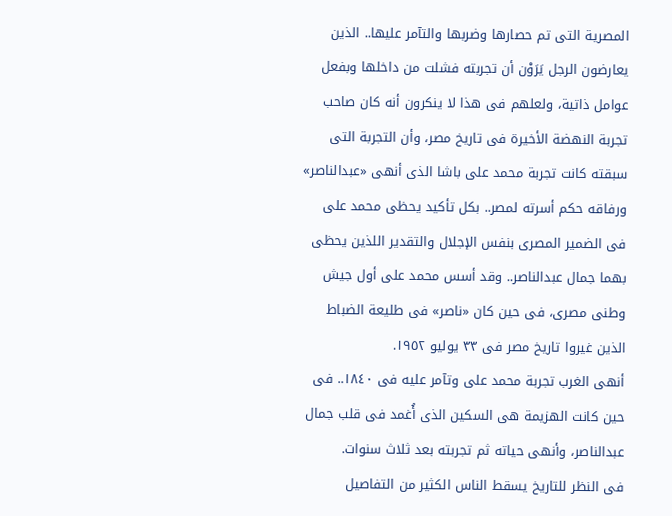المصرية التى تم حصارها وضربها والتآمر عليها.. الذين يعارضون الرجل يَرَوْن أن تجربته فشلت من داخلها وبفعل عوامل ذاتية، ولعلهم فى هذا لا ينكرون أنه كان صاحب تجربة النهضة الأخيرة فى تاريخ مصر، وأن التجربة التى سبقته كانت تجربة محمد على باشا الذى أنهى «عبدالناصر» ورفاقه حكم أسرته لمصر.. بكل تأكيد يحظى محمد على فى الضمير المصرى بنفس الإجلال والتقدير اللذين يحظى بهما جمال عبدالناصر.. وقد أسس محمد على أول جيش وطنى مصرى، فى حين كان «ناصر» فى طليعة الضباط الذين غيروا تاريخ مصر فى ٣٣ يوليو ١٩٥٢.
أنهى الغرب تجربة محمد على وتآمر عليه فى ١٨٤٠.. فى حين كانت الهزيمة هى السكين الذى أُغمد فى قلب جمال عبدالناصر، وأنهى حياته ثم تجربته بعد ثلاث سنوات.
فى النظر للتاريخ يسقط الناس الكثير من التفاصيل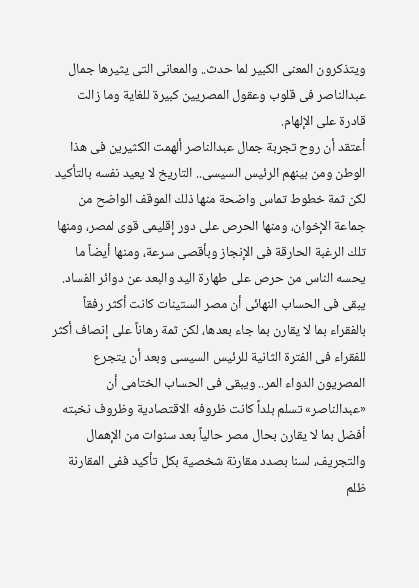ويتذكرون المعنى الكبير لما حدث.. والمعانى التى يثيرها جمال عبدالناصر فى قلوب وعقول المصريين كبيرة للغاية وما زالت قادرة على الإلهام.
أعتقد أن روح تجربة جمال عبدالناصر ألهمت الكثيرين فى هذا الوطن ومن بينهم الرئيس السيسى.. التاريخ لا يعيد نفسه بالتأكيد لكن ثمة خطوط تماس واضحة منها ذلك الموقف الواضح من جماعة الإخوان، ومنها الحرص على دور إقليمى قوى لمصر، ومنها تلك الرغبة الحارقة فى الإنجاز وبأقصى سرعة، ومنها أيضاً ما يحسه الناس من حرص على طهارة اليد والبعد عن دوائر الفساد. يبقى فى الحساب النهائى أن مصر الستينات كانت أكثر رفقاً بالفقراء بما لا يقارن بما جاء بعدها، لكن ثمة رهاناً على إنصاف أكثر للفقراء فى الفترة الثانية للرئيس السيسى وبعد أن يتجرع المصريون الدواء المر.. ويبقى فى الحساب الختامى أن «عبدالناصر» تسلم بلداً كانت ظروفه الاقتصادية وظروف نخبته أفضل بما لا يقارن بحال مصر حالياً بعد سنوات من الإهمال والتجريف، لسنا بصدد مقارنة شخصية بكل تأكيد ففى المقارنة ظلم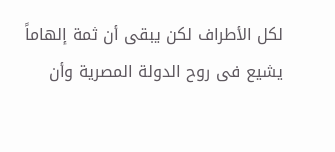لكل الأطراف لكن يبقى أن ثمة إلهاماً يشيع فى روح الدولة المصرية وأن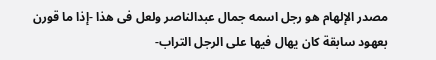مصدر الإلهام هو رجل اسمه جمال عبدالناصر ولعل فى هذا -إذا ما قورن بعهود سابقة كان يهال فيها على الرجل التراب-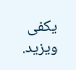يكفى ويزيد.